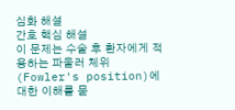심화 해설
간호 핵심 해설
이 문제는 수술 후 환자에게 적용하는 파울러 체위(Fowler's position)에 대한 이해를 묻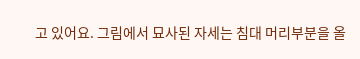고 있어요. 그림에서 묘사된 자세는 침대 머리부분을 올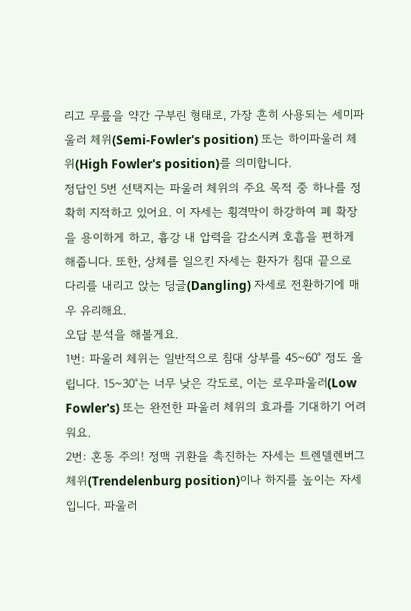리고 무릎을 약간 구부린 형태로, 가장 흔히 사용되는 세미파울러 체위(Semi-Fowler's position) 또는 하이파울러 체위(High Fowler's position)를 의미합니다.
정답인 5번 선택지는 파울러 체위의 주요 목적 중 하나를 정확히 지적하고 있어요. 이 자세는 횡격막이 하강하여 폐 확장을 용이하게 하고, 흉강 내 압력을 감소시켜 호흡을 편하게 해줍니다. 또한, 상체를 일으킨 자세는 환자가 침대 끝으로 다리를 내리고 앉는 딩글(Dangling) 자세로 전환하기에 매우 유리해요.
오답 분석을 해볼게요.
1번: 파울러 체위는 일반적으로 침대 상부를 45~60° 정도 올립니다. 15~30°는 너무 낮은 각도로, 이는 로우파울러(Low Fowler's) 또는 완전한 파울러 체위의 효과를 기대하기 어려워요.
2번: 혼동 주의! 정맥 귀환을 촉진하는 자세는 트렌델렌버그 체위(Trendelenburg position)이나 하지를 높이는 자세입니다. 파울러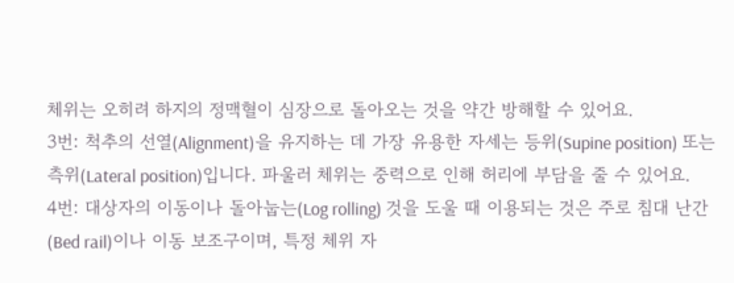체위는 오히려 하지의 정맥혈이 심장으로 돌아오는 것을 약간 방해할 수 있어요.
3번: 척추의 선열(Alignment)을 유지하는 데 가장 유용한 자세는 등위(Supine position) 또는 측위(Lateral position)입니다. 파울러 체위는 중력으로 인해 허리에 부담을 줄 수 있어요.
4번: 대상자의 이동이나 돌아눕는(Log rolling) 것을 도울 때 이용되는 것은 주로 침대 난간(Bed rail)이나 이동 보조구이며, 특정 체위 자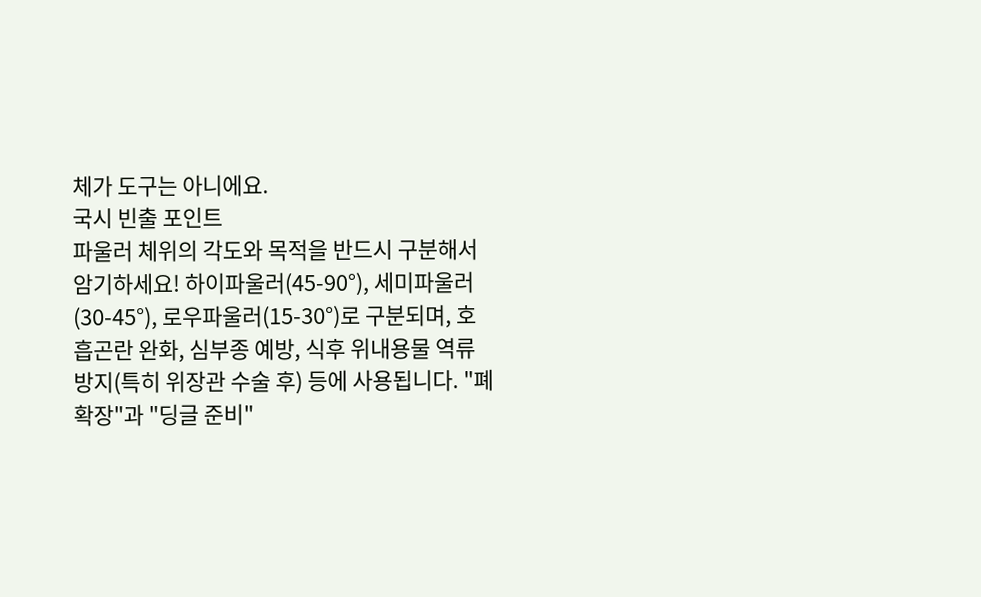체가 도구는 아니에요.
국시 빈출 포인트
파울러 체위의 각도와 목적을 반드시 구분해서 암기하세요! 하이파울러(45-90°), 세미파울러(30-45°), 로우파울러(15-30°)로 구분되며, 호흡곤란 완화, 심부종 예방, 식후 위내용물 역류 방지(특히 위장관 수술 후) 등에 사용됩니다. "폐 확장"과 "딩글 준비"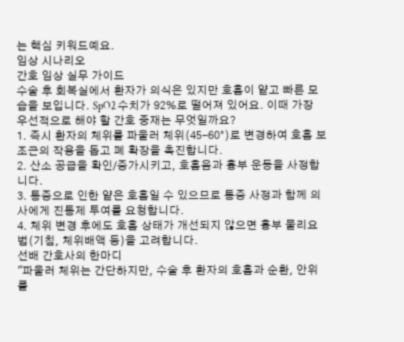는 핵심 키워드예요.
임상 시나리오
간호 임상 실무 가이드
수술 후 회복실에서 환자가 의식은 있지만 호흡이 얕고 빠른 모습을 보입니다. SpO2 수치가 92%로 떨어져 있어요. 이때 가장 우선적으로 해야 할 간호 중재는 무엇일까요?
1. 즉시 환자의 체위를 파울러 체위(45-60°)로 변경하여 호흡 보조근의 작용을 돕고 폐 확장을 촉진합니다.
2. 산소 공급을 확인/증가시키고, 호흡음과 흉부 운동을 사정합니다.
3. 통증으로 인한 얕은 호흡일 수 있으므로 통증 사정과 함께 의사에게 진통제 투여를 요청합니다.
4. 체위 변경 후에도 호흡 상태가 개선되지 않으면 흉부 물리요법(기침, 체위배액 등)을 고려합니다.
선배 간호사의 한마디
"파울러 체위는 간단하지만, 수술 후 환자의 호흡과 순환, 안위를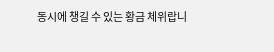동시에 챙길 수 있는 황금 체위랍니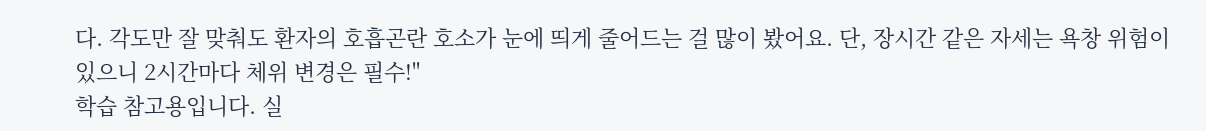다. 각도만 잘 맞춰도 환자의 호흡곤란 호소가 눈에 띄게 줄어드는 걸 많이 봤어요. 단, 장시간 같은 자세는 욕창 위험이 있으니 2시간마다 체위 변경은 필수!"
학습 참고용입니다. 실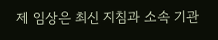제 임상은 최신 지침과 소속 기관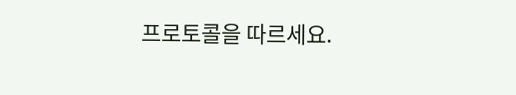프로토콜을 따르세요.